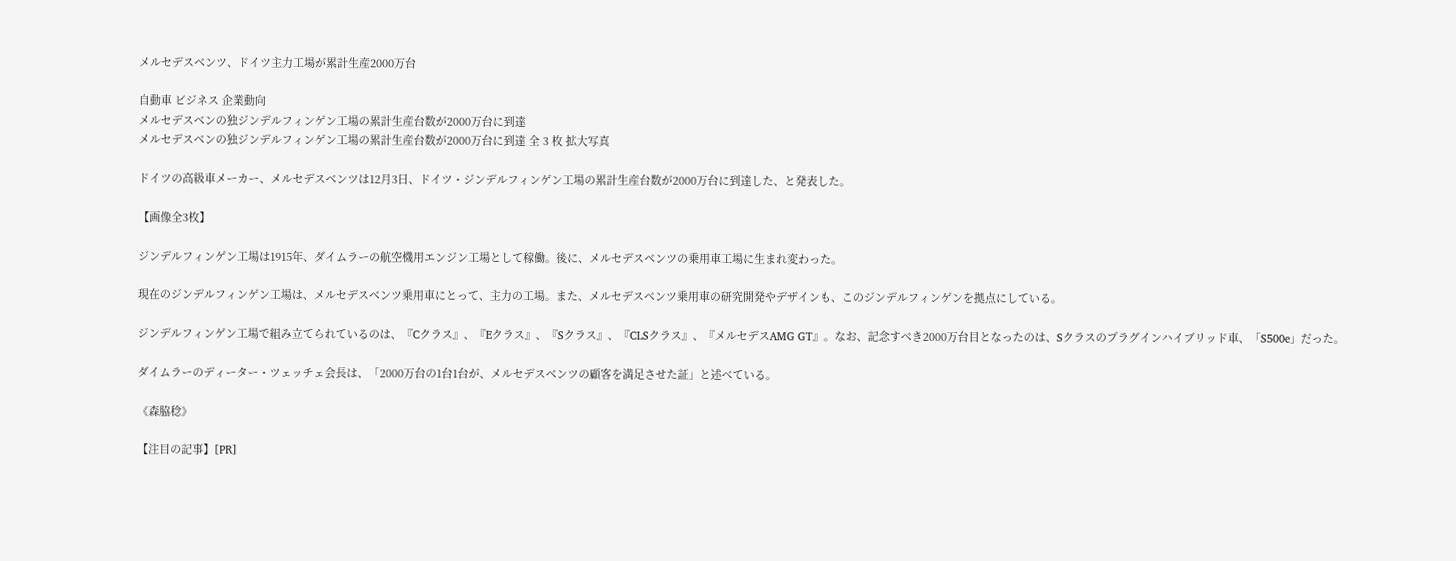メルセデスベンツ、ドイツ主力工場が累計生産2000万台

自動車 ビジネス 企業動向
メルセデスベンの独ジンデルフィンゲン工場の累計生産台数が2000万台に到達
メルセデスベンの独ジンデルフィンゲン工場の累計生産台数が2000万台に到達 全 3 枚 拡大写真

ドイツの高級車メーカー、メルセデスベンツは12月3日、ドイツ・ジンデルフィンゲン工場の累計生産台数が2000万台に到達した、と発表した。

【画像全3枚】

ジンデルフィンゲン工場は1915年、ダイムラーの航空機用エンジン工場として稼働。後に、メルセデスベンツの乗用車工場に生まれ変わった。

現在のジンデルフィンゲン工場は、メルセデスベンツ乗用車にとって、主力の工場。また、メルセデスベンツ乗用車の研究開発やデザインも、このジンデルフィンゲンを拠点にしている。

ジンデルフィンゲン工場で組み立てられているのは、『Cクラス』、『Eクラス』、『Sクラス』、『CLSクラス』、『メルセデスAMG GT』。なお、記念すべき2000万台目となったのは、Sクラスのプラグインハイブリッド車、「S500e」だった。

ダイムラーのディーター・ツェッチェ会長は、「2000万台の1台1台が、メルセデスベンツの顧客を満足させた証」と述べている。

《森脇稔》

【注目の記事】[PR]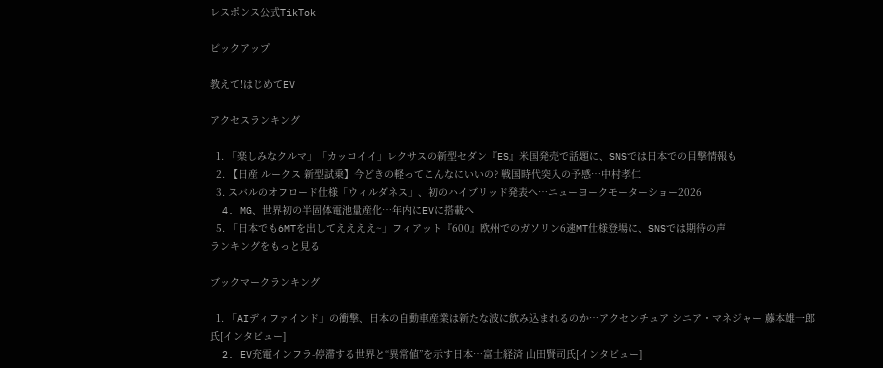レスポンス公式TikTok

ピックアップ

教えて!はじめてEV

アクセスランキング

  1. 「楽しみなクルマ」「カッコイイ」レクサスの新型セダン『ES』米国発売で話題に、SNSでは日本での目撃情報も
  2. 【日産 ルークス 新型試乗】今どきの軽ってこんなにいいの? 戦国時代突入の予感…中村孝仁
  3. スバルのオフロード仕様「ウィルダネス」、初のハイブリッド発表へ…ニューヨークモーターショー2026
  4. MG、世界初の半固体電池量産化…年内にEVに搭載へ
  5. 「日本でも6MTを出してええええ~」フィアット『600』欧州でのガソリン6速MT仕様登場に、SNSでは期待の声
ランキングをもっと見る

ブックマークランキング

  1. 「AIディファインド」の衝撃、日本の自動車産業は新たな波に飲み込まれるのか…アクセンチュア シニア・マネジャー 藤本雄一郎氏[インタビュー]
  2. EV充電インフラ-停滞する世界と“異常値”を示す日本…富士経済 山田賢司氏[インタビュー]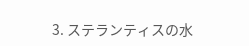3. ステランティスの水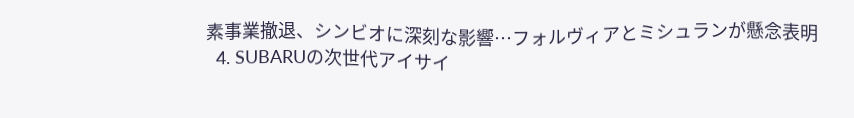素事業撤退、シンビオに深刻な影響…フォルヴィアとミシュランが懸念表明
  4. SUBARUの次世代アイサイ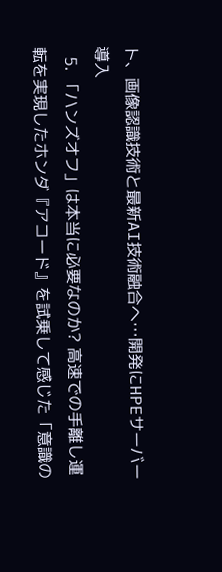ト、画像認識技術と最新AI技術融合へ…開発にHPEサーバー導入
  5. 「ハンズオフ」は本当に必要なのか? 高速での手離し運転を実現したホンダ『アコード』を試乗して感じた「意識の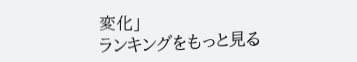変化」
ランキングをもっと見る